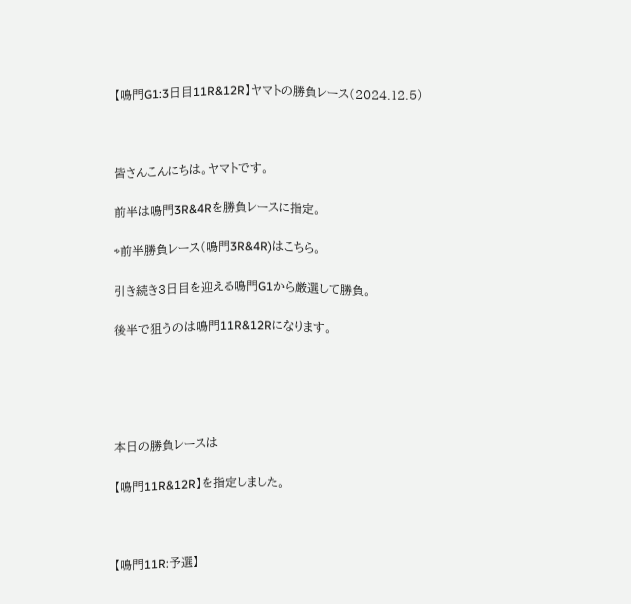【鳴門G1:3日目11R&12R】ヤマトの勝負レース(2024.12.5)



皆さんこんにちは。ヤマトです。

前半は鳴門3R&4Rを勝負レースに指定。

⇨前半勝負レース(鳴門3R&4R)はこちら。

引き続き3日目を迎える鳴門G1から厳選して勝負。

後半で狙うのは鳴門11R&12Rになります。





本日の勝負レースは

【鳴門11R&12R】を指定しました。



【鳴門11R:予選】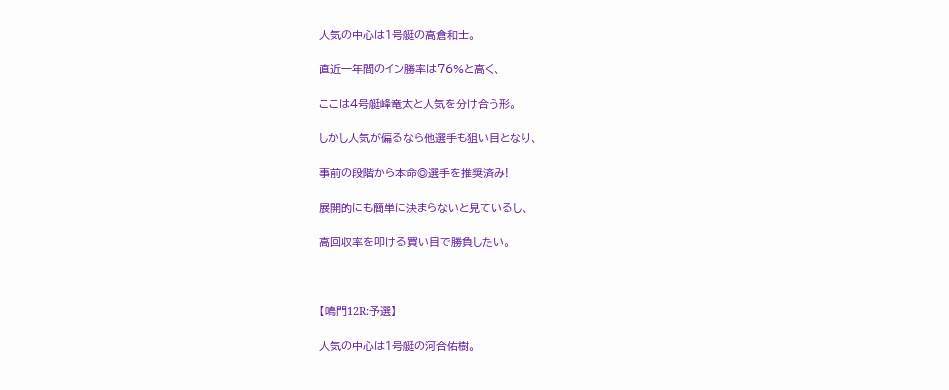人気の中心は1号艇の高倉和士。

直近一年間のイン勝率は76%と高く、

ここは4号艇峰竜太と人気を分け合う形。

しかし人気が偏るなら他選手も狙い目となり、

事前の段階から本命◎選手を推奨済み!

展開的にも簡単に決まらないと見ているし、

高回収率を叩ける買い目で勝負したい。



【鳴門12R:予選】

人気の中心は1号艇の河合佑樹。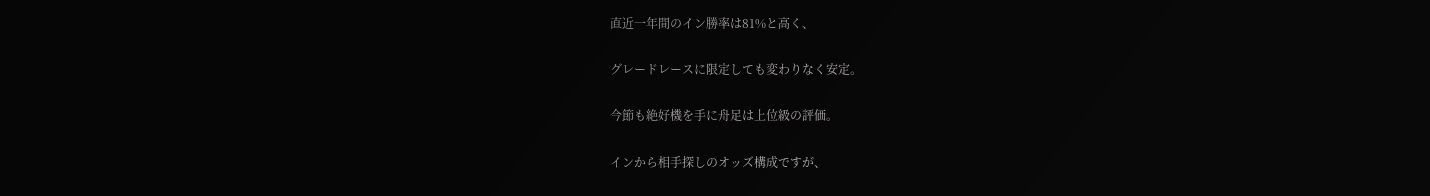直近一年間のイン勝率は81%と高く、

グレードレースに限定しても変わりなく安定。

今節も絶好機を手に舟足は上位級の評価。

インから相手探しのオッズ構成ですが、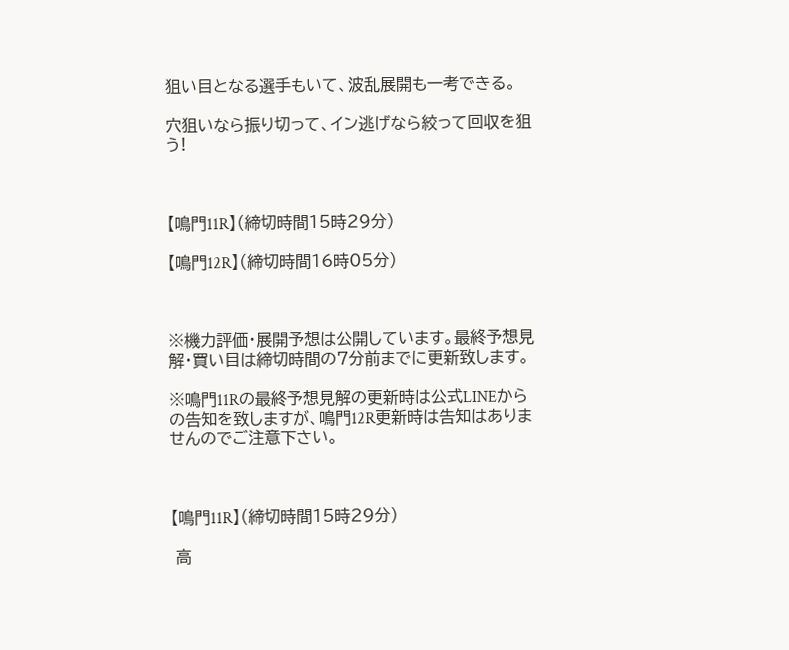狙い目となる選手もいて、波乱展開も一考できる。

穴狙いなら振り切って、イン逃げなら絞って回収を狙う!



【鳴門11R】(締切時間15時29分)

【鳴門12R】(締切時間16時05分)



※機力評価・展開予想は公開しています。最終予想見解・買い目は締切時間の7分前までに更新致します。

※鳴門11Rの最終予想見解の更新時は公式LINEからの告知を致しますが、鳴門12R更新時は告知はありませんのでご注意下さい。



【鳴門11R】(締切時間15時29分)

 高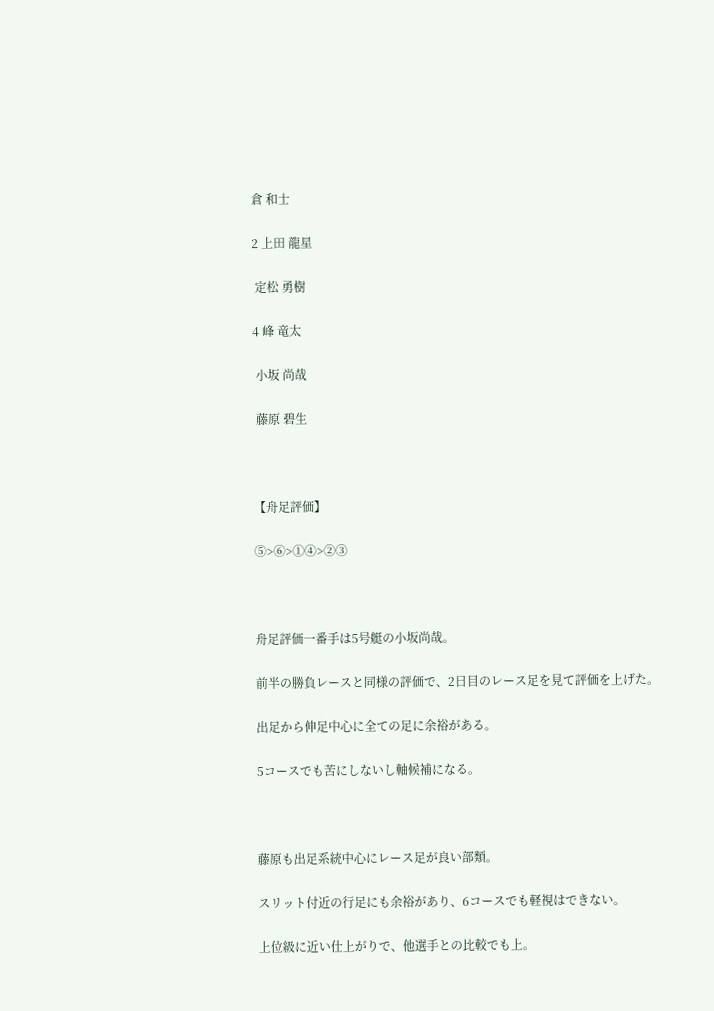倉 和士

2 上田 龍星

 定松 勇樹

4 峰 竜太

 小坂 尚哉

 藤原 碧生



【舟足評価】

⑤>⑥>①④>②③



舟足評価一番手は5号艇の小坂尚哉。

前半の勝負レースと同様の評価で、2日目のレース足を見て評価を上げた。

出足から伸足中心に全ての足に余裕がある。

5コースでも苦にしないし軸候補になる。



藤原も出足系統中心にレース足が良い部類。

スリット付近の行足にも余裕があり、6コースでも軽視はできない。

上位級に近い仕上がりで、他選手との比較でも上。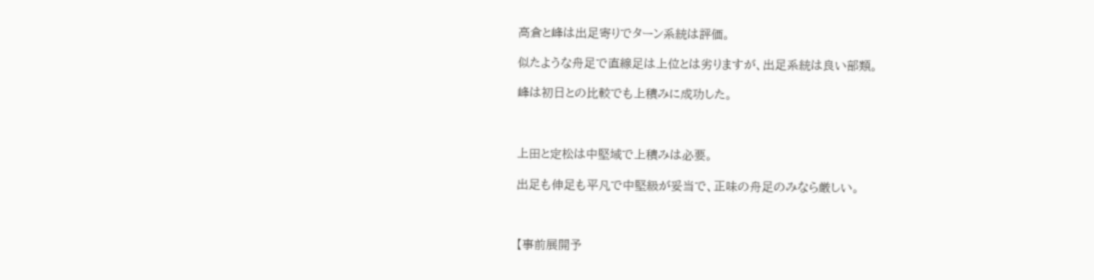高倉と峰は出足寄りでターン系統は評価。

似たような舟足で直線足は上位とは劣りますが、出足系統は良い部類。

峰は初日との比較でも上積みに成功した。



上田と定松は中堅域で上積みは必要。

出足も伸足も平凡で中堅級が妥当で、正味の舟足のみなら厳しい。



【事前展開予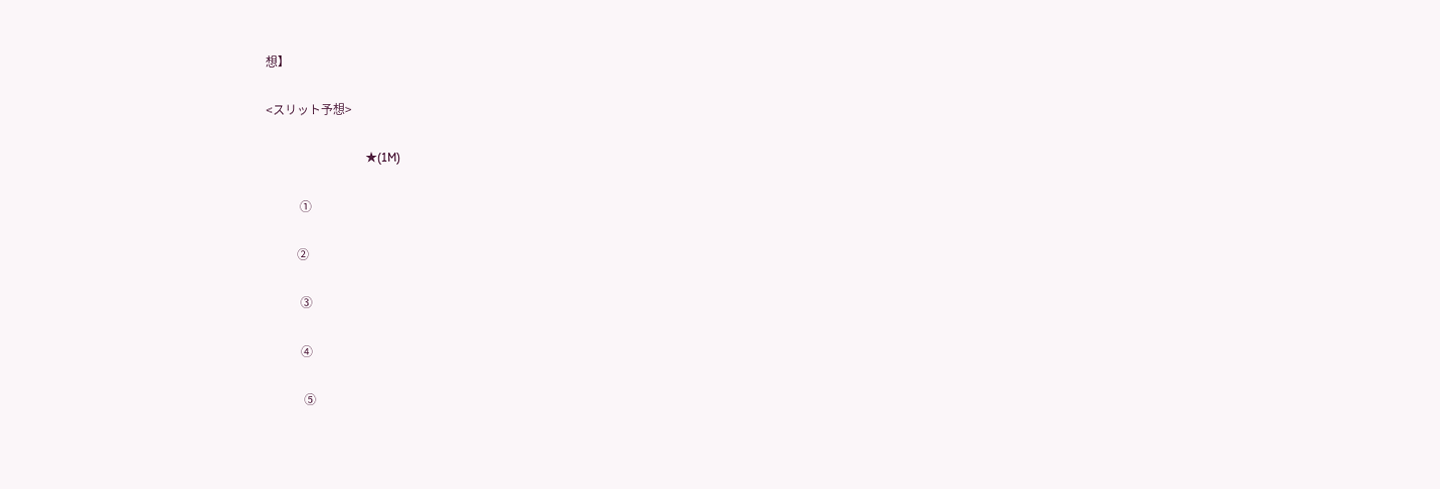想】

<スリット予想>

                                 ★(1M)

           ①

          ②

           ③

           ④

            ⑤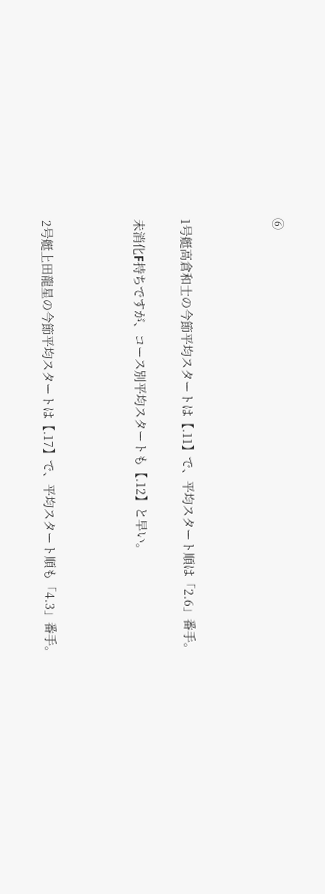⑥



1号艇高倉和士の今節平均スタートは【.11】で、平均スタート順は「2.6」番手。

未消化F持ちですが、コース別平均スタートも【.12】と早い。



2号艇上田龍星の今節平均スタートは【.17】で、平均スタート順も「4.3」番手。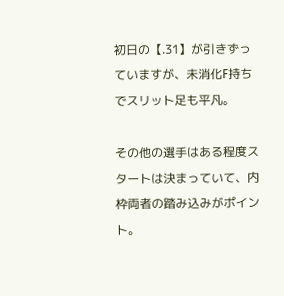初日の【.31】が引きずっていますが、未消化F持ちでスリット足も平凡。

その他の選手はある程度スタートは決まっていて、内枠両者の踏み込みがポイント。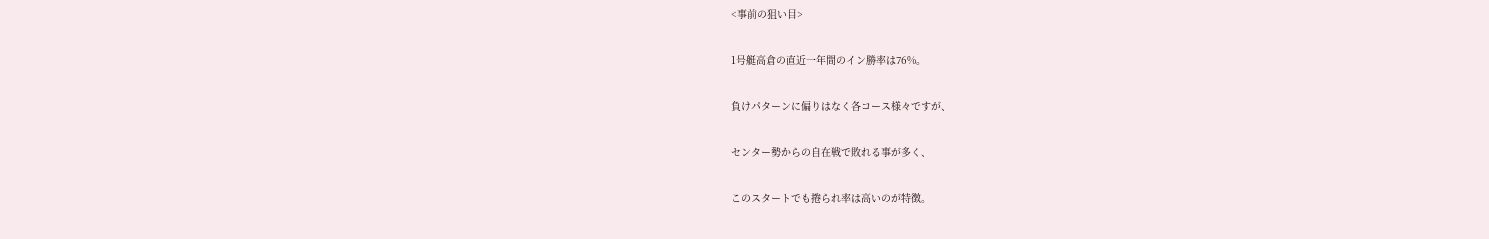<事前の狙い目>

1号艇高倉の直近一年間のイン勝率は76%。

負けパターンに偏りはなく各コース様々ですが、

センター勢からの自在戦で敗れる事が多く、

このスタートでも捲られ率は高いのが特徴。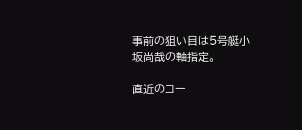事前の狙い目は5号艇小坂尚哉の軸指定。

直近のコー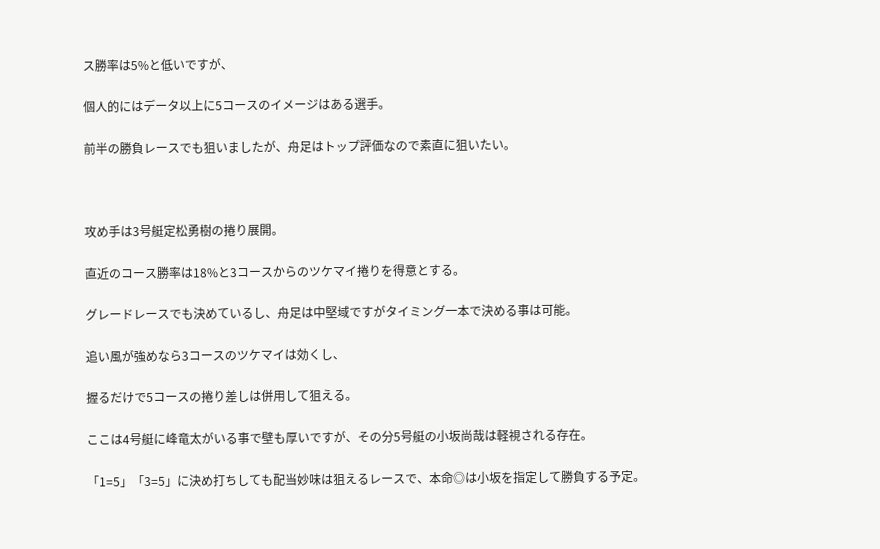ス勝率は5%と低いですが、

個人的にはデータ以上に5コースのイメージはある選手。

前半の勝負レースでも狙いましたが、舟足はトップ評価なので素直に狙いたい。



攻め手は3号艇定松勇樹の捲り展開。

直近のコース勝率は18%と3コースからのツケマイ捲りを得意とする。

グレードレースでも決めているし、舟足は中堅域ですがタイミング一本で決める事は可能。

追い風が強めなら3コースのツケマイは効くし、

握るだけで5コースの捲り差しは併用して狙える。

ここは4号艇に峰竜太がいる事で壁も厚いですが、その分5号艇の小坂尚哉は軽視される存在。

「1=5」「3=5」に決め打ちしても配当妙味は狙えるレースで、本命◎は小坂を指定して勝負する予定。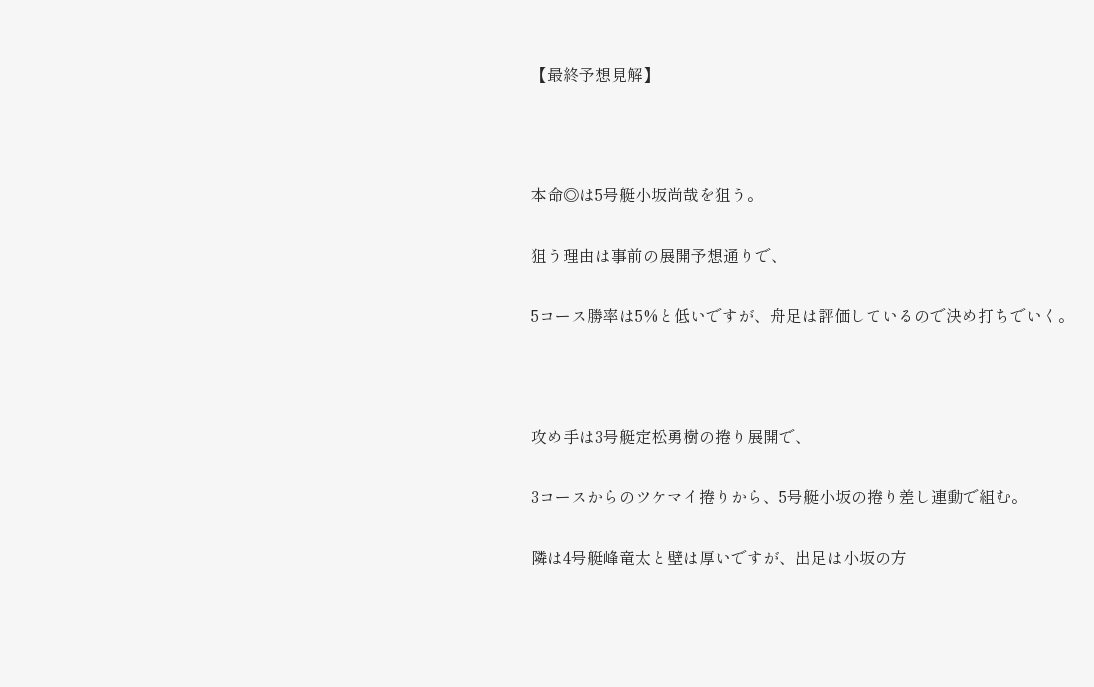【最終予想見解】



本命◎は5号艇小坂尚哉を狙う。

狙う理由は事前の展開予想通りで、

5コース勝率は5%と低いですが、舟足は評価しているので決め打ちでいく。



攻め手は3号艇定松勇樹の捲り展開で、

3コースからのツケマイ捲りから、5号艇小坂の捲り差し連動で組む。

隣は4号艇峰竜太と壁は厚いですが、出足は小坂の方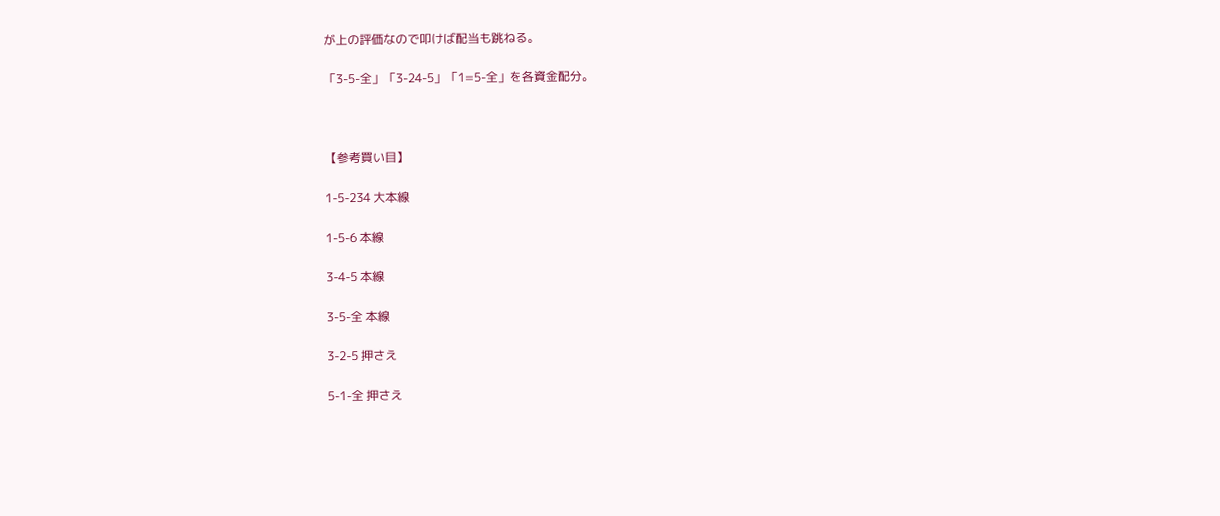が上の評価なので叩けば配当も跳ねる。

「3-5-全」「3-24-5」「1=5-全」を各資金配分。



【参考買い目】

1-5-234 大本線

1-5-6 本線

3-4-5 本線

3-5-全 本線

3-2-5 押さえ

5-1-全 押さえ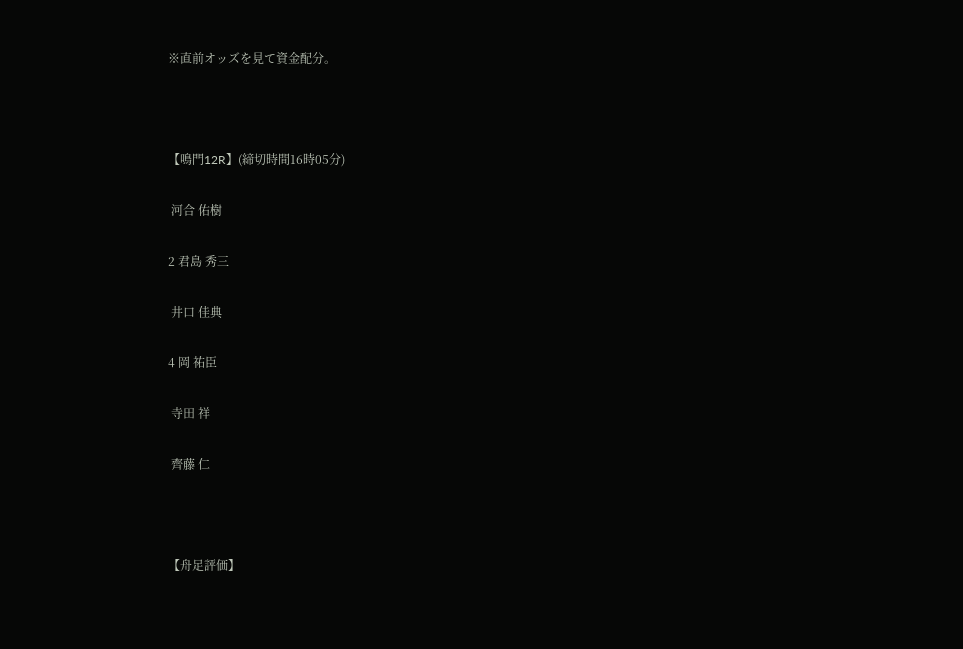※直前オッズを見て資金配分。



【鳴門12R】(締切時間16時05分)

 河合 佑樹

2 君島 秀三

 井口 佳典

4 岡 祐臣

 寺田 祥

 齊藤 仁



【舟足評価】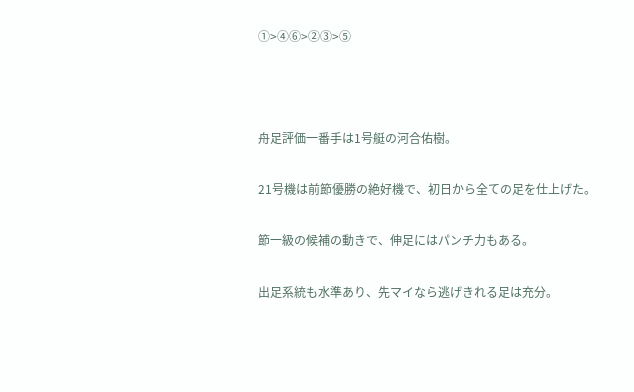①>④⑥>②③>⑤



舟足評価一番手は1号艇の河合佑樹。

21号機は前節優勝の絶好機で、初日から全ての足を仕上げた。

節一級の候補の動きで、伸足にはパンチ力もある。

出足系統も水準あり、先マイなら逃げきれる足は充分。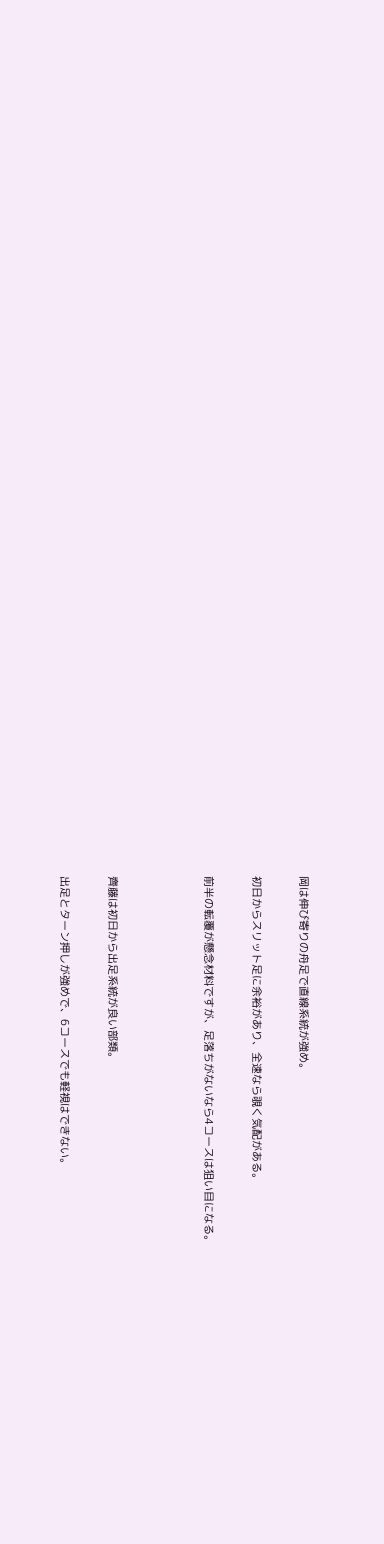岡は伸び寄りの舟足で直線系統が強め。

初日からスリット足に余裕があり、全速なら覗く気配がある。

前半の転覆が懸念材料ですが、足落ちがないなら4コースは狙い目になる。



齊藤は初日から出足系統が良い部類。

出足とターン押しが強めで、6コースでも軽視はできない。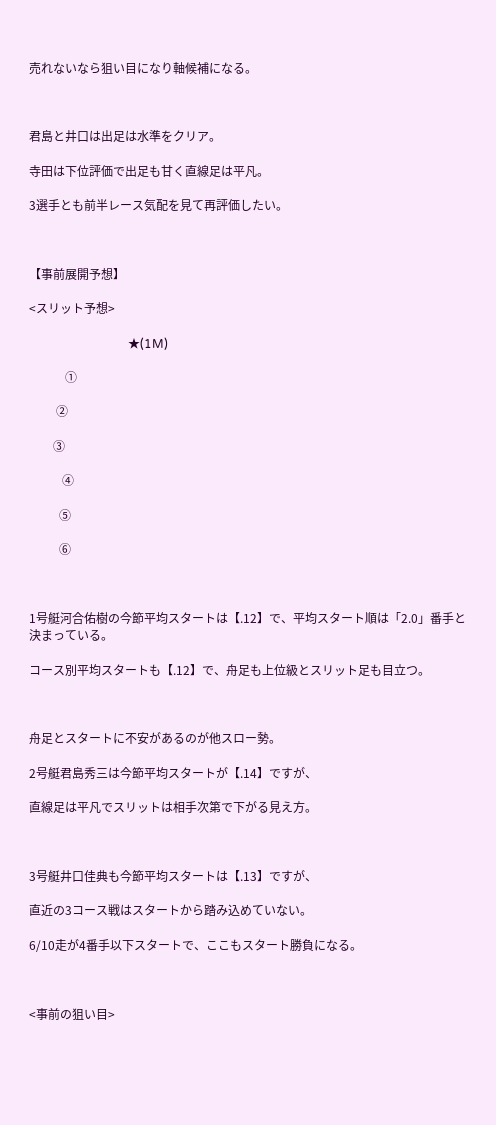売れないなら狙い目になり軸候補になる。



君島と井口は出足は水準をクリア。

寺田は下位評価で出足も甘く直線足は平凡。

3選手とも前半レース気配を見て再評価したい。



【事前展開予想】

<スリット予想>

                                 ★(1M)

            ①

         ②

        ③

           ④

          ⑤

          ⑥



1号艇河合佑樹の今節平均スタートは【.12】で、平均スタート順は「2.0」番手と決まっている。

コース別平均スタートも【.12】で、舟足も上位級とスリット足も目立つ。



舟足とスタートに不安があるのが他スロー勢。

2号艇君島秀三は今節平均スタートが【.14】ですが、

直線足は平凡でスリットは相手次第で下がる見え方。



3号艇井口佳典も今節平均スタートは【.13】ですが、

直近の3コース戦はスタートから踏み込めていない。

6/10走が4番手以下スタートで、ここもスタート勝負になる。



<事前の狙い目>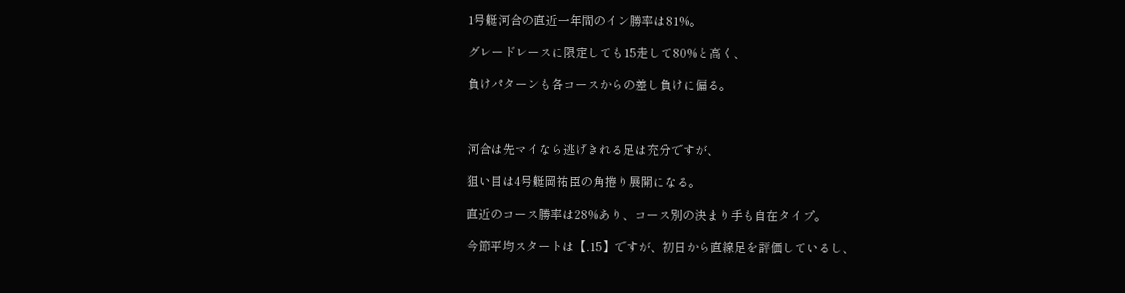1号艇河合の直近一年間のイン勝率は81%。

グレードレースに限定しても15走して80%と高く、

負けパターンも各コースからの差し負けに偏る。



河合は先マイなら逃げきれる足は充分ですが、

狙い目は4号艇岡祐臣の角捲り展開になる。

直近のコース勝率は28%あり、コース別の決まり手も自在タイプ。

今節平均スタートは【.15】ですが、初日から直線足を評価しているし、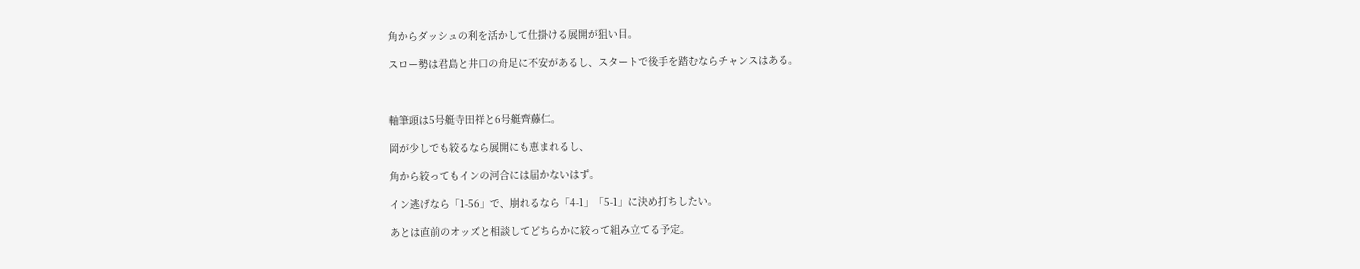角からダッシュの利を活かして仕掛ける展開が狙い目。

スロー勢は君島と井口の舟足に不安があるし、スタートで後手を踏むならチャンスはある。



軸筆頭は5号艇寺田祥と6号艇齊藤仁。

岡が少しでも絞るなら展開にも恵まれるし、

角から絞ってもインの河合には届かないはず。

イン逃げなら「1-56」で、崩れるなら「4-1」「5-1」に決め打ちしたい。

あとは直前のオッズと相談してどちらかに絞って組み立てる予定。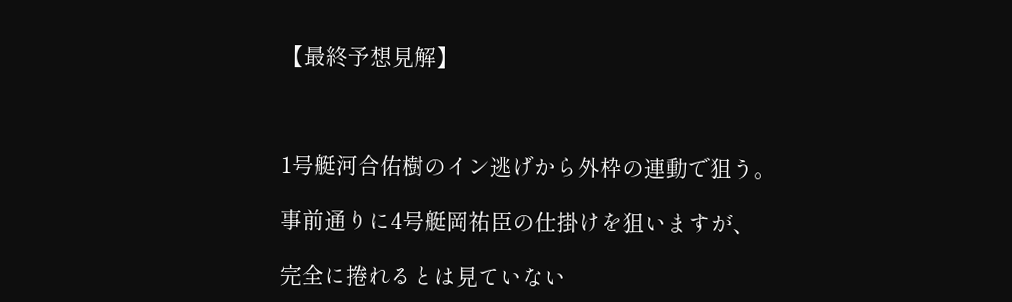【最終予想見解】



1号艇河合佑樹のイン逃げから外枠の連動で狙う。

事前通りに4号艇岡祐臣の仕掛けを狙いますが、

完全に捲れるとは見ていない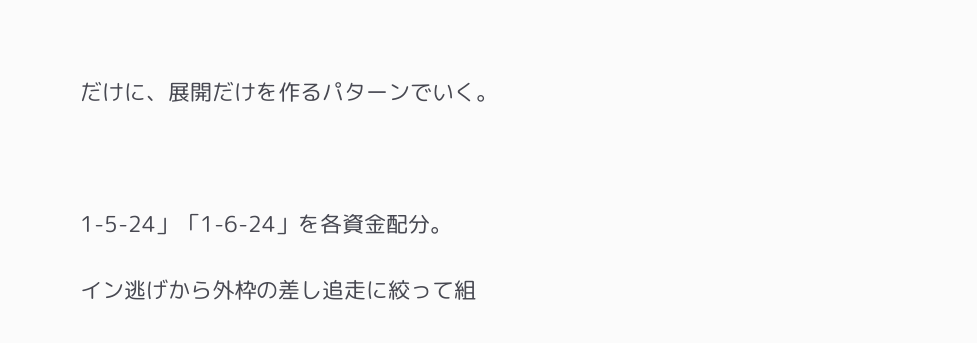だけに、展開だけを作るパターンでいく。



1-5-24」「1-6-24」を各資金配分。

イン逃げから外枠の差し追走に絞って組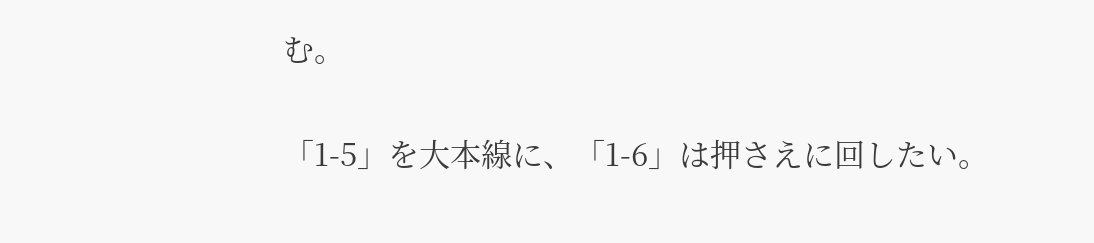む。

「1-5」を大本線に、「1-6」は押さえに回したい。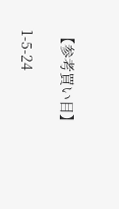【参考買い目】

1-5-24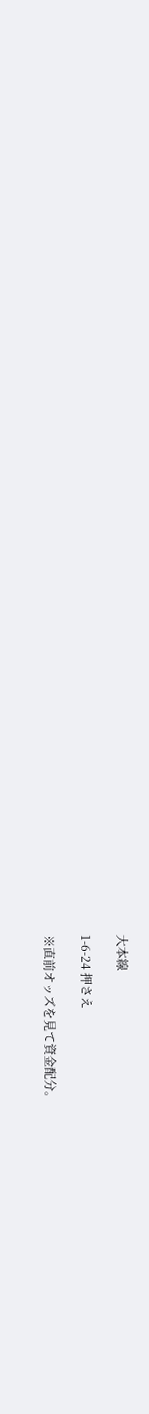大本線

1-6-24 押さえ

※直前オッズを見て資金配分。